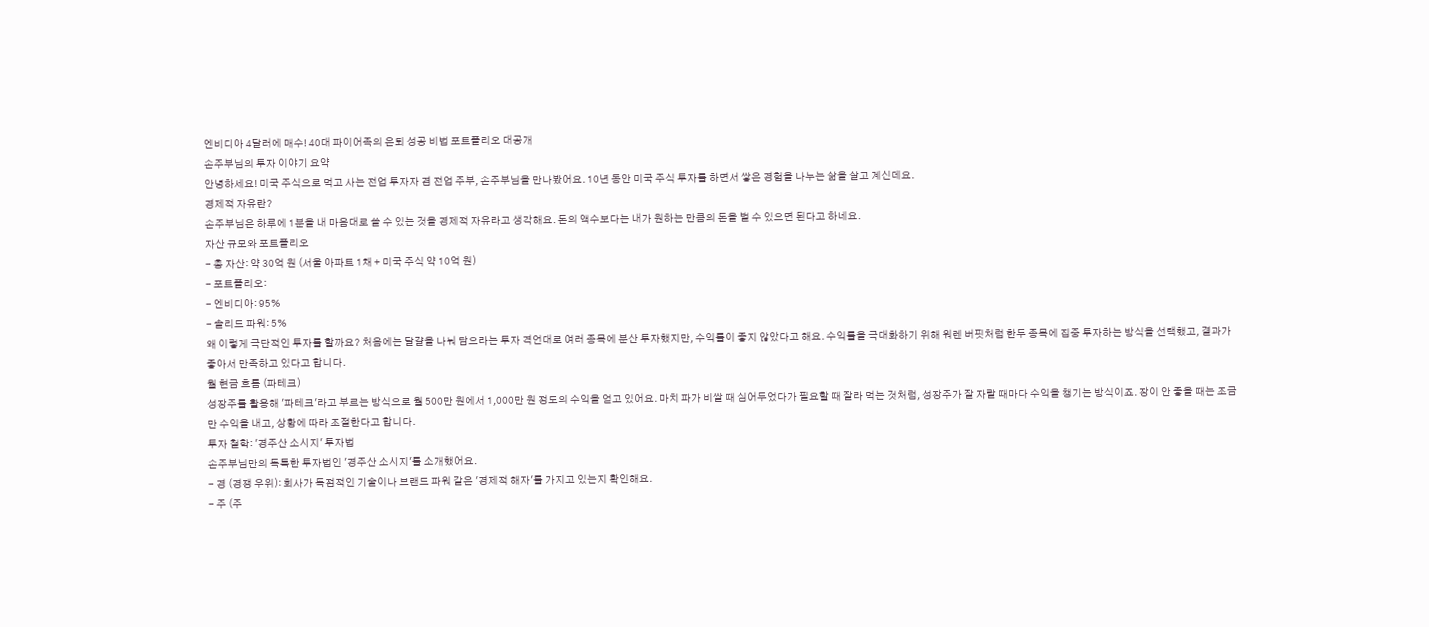엔비디아 4달러에 매수! 40대 파이어족의 은퇴 성공 비법 포트폴리오 대공개
손주부님의 투자 이야기 요약
안녕하세요! 미국 주식으로 먹고 사는 전업 투자자 겸 전업 주부, 손주부님을 만나봤어요. 10년 동안 미국 주식 투자를 하면서 쌓은 경험을 나누는 삶을 살고 계신데요.
경제적 자유란?
손주부님은 하루에 1분을 내 마음대로 쓸 수 있는 것을 경제적 자유라고 생각해요. 돈의 액수보다는 내가 원하는 만큼의 돈을 벌 수 있으면 된다고 하네요.
자산 규모와 포트폴리오
- 총 자산: 약 30억 원 (서울 아파트 1채 + 미국 주식 약 10억 원)
- 포트폴리오:
- 엔비디아: 95%
- 솔리드 파워: 5%
왜 이렇게 극단적인 투자를 할까요? 처음에는 달걀을 나눠 담으라는 투자 격언대로 여러 종목에 분산 투자했지만, 수익률이 좋지 않았다고 해요. 수익률을 극대화하기 위해 워렌 버핏처럼 한두 종목에 집중 투자하는 방식을 선택했고, 결과가 좋아서 만족하고 있다고 합니다.
월 현금 흐름 (파테크)
성장주를 활용해 '파테크'라고 부르는 방식으로 월 500만 원에서 1,000만 원 정도의 수익을 얻고 있어요. 마치 파가 비쌀 때 심어두었다가 필요할 때 잘라 먹는 것처럼, 성장주가 잘 자랄 때마다 수익을 챙기는 방식이죠. 장이 안 좋을 때는 조금만 수익을 내고, 상황에 따라 조절한다고 합니다.
투자 철학: '경주산 소시지' 투자법
손주부님만의 독특한 투자법인 '경주산 소시지'를 소개했어요.
- 경 (경쟁 우위): 회사가 독점적인 기술이나 브랜드 파워 같은 '경제적 해자'를 가지고 있는지 확인해요.
- 주 (주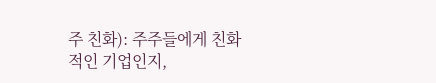주 친화): 주주들에게 친화적인 기업인지,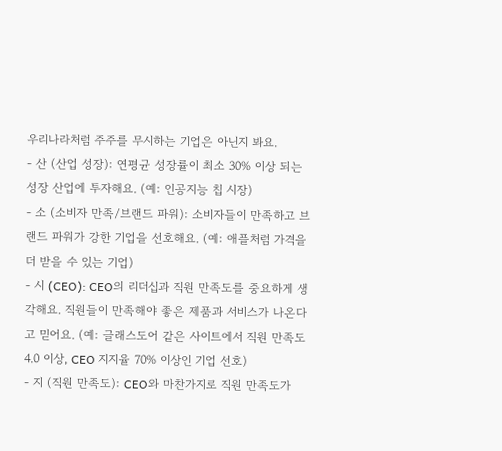우리나라처럼 주주를 무시하는 기업은 아닌지 봐요.
- 산 (산업 성장): 연평균 성장률이 최소 30% 이상 되는 성장 산업에 투자해요. (예: 인공지능 칩 시장)
- 소 (소비자 만족/브랜드 파워): 소비자들이 만족하고 브랜드 파워가 강한 기업을 선호해요. (예: 애플처럼 가격을 더 받을 수 있는 기업)
- 시 (CEO): CEO의 리더십과 직원 만족도를 중요하게 생각해요. 직원들이 만족해야 좋은 제품과 서비스가 나온다고 믿어요. (예: 글래스도어 같은 사이트에서 직원 만족도 4.0 이상, CEO 지지율 70% 이상인 기업 선호)
- 지 (직원 만족도): CEO와 마찬가지로 직원 만족도가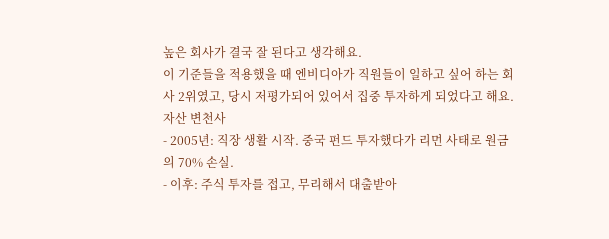높은 회사가 결국 잘 된다고 생각해요.
이 기준들을 적용했을 때 엔비디아가 직원들이 일하고 싶어 하는 회사 2위였고, 당시 저평가되어 있어서 집중 투자하게 되었다고 해요.
자산 변천사
- 2005년: 직장 생활 시작. 중국 펀드 투자했다가 리먼 사태로 원금의 70% 손실.
- 이후: 주식 투자를 접고, 무리해서 대출받아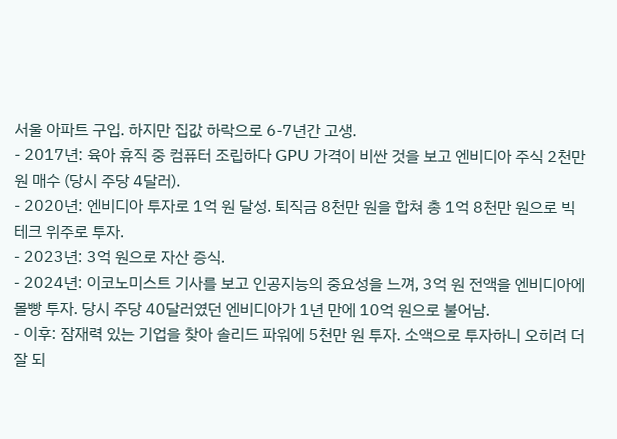서울 아파트 구입. 하지만 집값 하락으로 6-7년간 고생.
- 2017년: 육아 휴직 중 컴퓨터 조립하다 GPU 가격이 비싼 것을 보고 엔비디아 주식 2천만 원 매수 (당시 주당 4달러).
- 2020년: 엔비디아 투자로 1억 원 달성. 퇴직금 8천만 원을 합쳐 총 1억 8천만 원으로 빅테크 위주로 투자.
- 2023년: 3억 원으로 자산 증식.
- 2024년: 이코노미스트 기사를 보고 인공지능의 중요성을 느껴, 3억 원 전액을 엔비디아에 몰빵 투자. 당시 주당 40달러였던 엔비디아가 1년 만에 10억 원으로 불어남.
- 이후: 잠재력 있는 기업을 찾아 솔리드 파워에 5천만 원 투자. 소액으로 투자하니 오히려 더 잘 되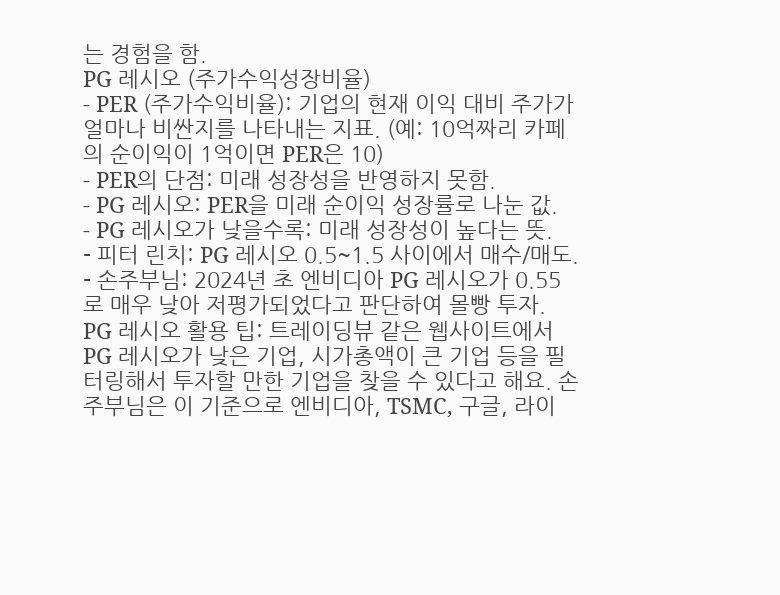는 경험을 함.
PG 레시오 (주가수익성장비율)
- PER (주가수익비율): 기업의 현재 이익 대비 주가가 얼마나 비싼지를 나타내는 지표. (예: 10억짜리 카페의 순이익이 1억이면 PER은 10)
- PER의 단점: 미래 성장성을 반영하지 못함.
- PG 레시오: PER을 미래 순이익 성장률로 나눈 값.
- PG 레시오가 낮을수록: 미래 성장성이 높다는 뜻.
- 피터 린치: PG 레시오 0.5~1.5 사이에서 매수/매도.
- 손주부님: 2024년 초 엔비디아 PG 레시오가 0.55로 매우 낮아 저평가되었다고 판단하여 몰빵 투자.
PG 레시오 활용 팁: 트레이딩뷰 같은 웹사이트에서 PG 레시오가 낮은 기업, 시가총액이 큰 기업 등을 필터링해서 투자할 만한 기업을 찾을 수 있다고 해요. 손주부님은 이 기준으로 엔비디아, TSMC, 구글, 라이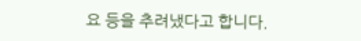요 등을 추려냈다고 합니다.